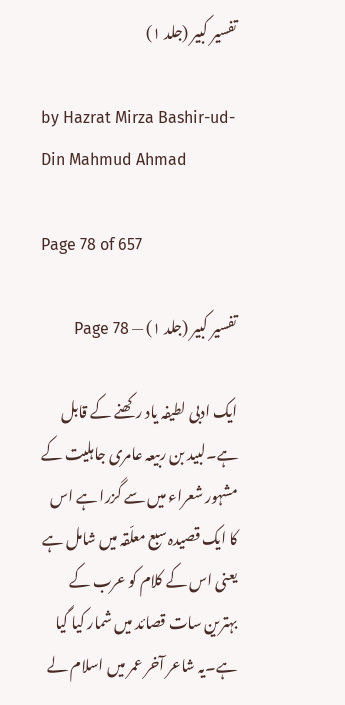تفسیر کبیر (جلد ۱)

by Hazrat Mirza Bashir-ud-Din Mahmud Ahmad

Page 78 of 657

تفسیر کبیر (جلد ۱) — Page 78

ایک ادبی لطیفہ یاد رکھنے کے قابل ہے۔لبید بن ربیعہ عامری جاہلیت کے مشہور شعراء میں سے گزرا ہے اس کا ایک قصیدہ سبع معلّقہ میں شامل ہے یعنی اس کے کلام کو عرب کے بہترین سات قصائد میں شمار کیا گیا ہے۔یہ شاعر آخر عمر میں اسلام لے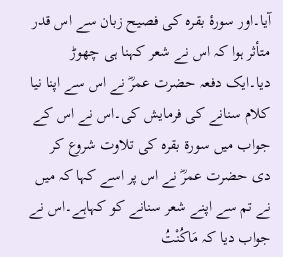آیا۔اور سورۂ بقرہ کی فصیح زبان سے اس قدر متأثر ہوا کہ اس نے شعر کہنا ہی چھوڑ دیا۔ایک دفعہ حضرت عمرؓ نے اس سے اپنا نیا کلام سنانے کی فرمایش کی۔اس نے اس کے جواب میں سورۃ بقرہ کی تلاوت شروع کر دی حضرت عمرؓ نے اس پر اسے کہا کہ میں نے تم سے اپنے شعر سنانے کو کہاہے۔اس نے جواب دیا کہ مَاکُنْتُ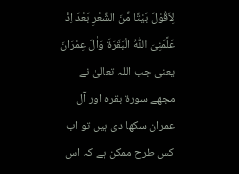لِاَقُوْلَ بَیْتًا مِّنَ الشِّعْرِ بَعْدَ اِذْ عَلَّمَنِیَ اللّٰہُ الْبَقَرَۃَ وَاٰلَ عِمْرَانَ یعنی جب اللہ تعالیٰ نے مجھے سورۃ بقرہ اور آل عمران سکھا دی ہیں تو اب کس طرح ممکن ہے کہ اس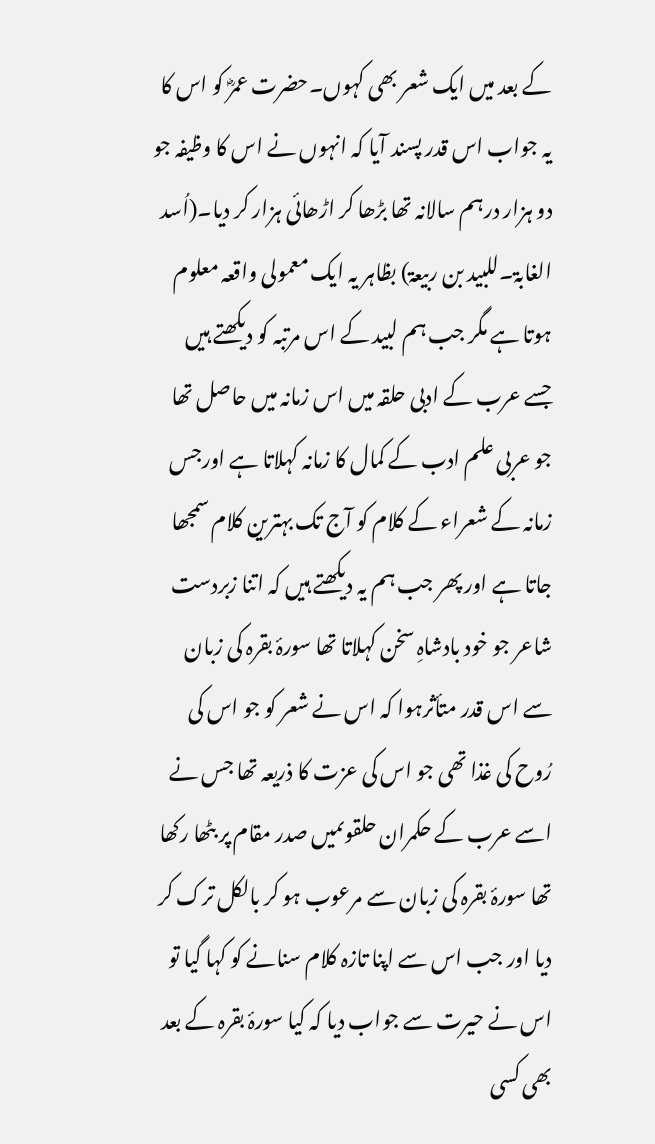کے بعد میں ایک شعر بھی کہوں۔حضرت عمرؓ کو اس کا یہ جواب اس قدر پسند آیا کہ انہوں نے اس کا وظیفہ جو دو ہزار درہم سالانہ تھا بڑھا کر اڑھائی ہزار کر دیا۔(اُسد الغابۃ۔للبید بن ربیعۃ) بظاہر یہ ایک معمولی واقعہ معلوم ہوتا ہے مگر جب ہم لبید کے اس مرتبہ کو دیکھتے ہیں جسے عرب کے ادبی حلقہ میں اس زمانہ میں حاصل تھا جو عربی علم ادب کے کمال کا زمانہ کہلاتا ہے اورجس زمانہ کے شعراء کے کلام کو آج تک بہترین کلام سمجھا جاتا ہے اور پھر جب ہم یہ دیکھتے ہیں کہ اتنا زبردست شاعر جو خود بادشاہِ سخن کہلاتا تھا سورۂ بقرہ کی زبان سے اس قدر متأثرہوا کہ اس نے شعر کو جو اس کی رُوح کی غذا تھی جو اس کی عزت کا ذریعہ تھا جس نے اسے عرب کے حکمران حلقوںمیں صدر مقام پر بٹھا رکھا تھا سورۂ بقرہ کی زبان سے مرعوب ہو کر بالکل ترک کر دیا اور جب اس سے اپنا تازہ کلام سنانے کو کہا گیا تو اس نے حیرت سے جواب دیا کہ کیا سورۂ بقرہ کے بعد بھی کسی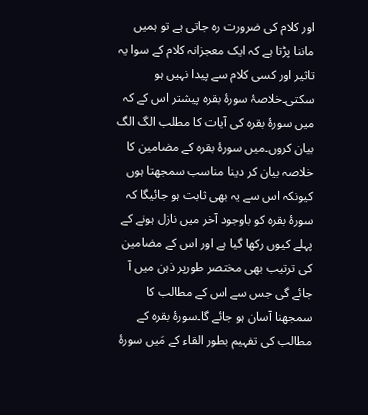اور کلام کی ضرورت رہ جاتی ہے تو ہمیں ماننا پڑتا ہے کہ ایک معجزانہ کلام کے سوا یہ تاثیر اور کسی کلام سے پیدا نہیں ہو سکتی۔خلاصۂ سورۂ بقرہ پیشتر اس کے کہ میں سورۂ بقرہ کی آیات کا مطلب الگ الگ بیان کروں۔میں سورۂ بقرہ کے مضامین کا خلاصہ بیان کر دینا مناسب سمجھتا ہوں کیونکہ اس سے یہ بھی ثابت ہو جائیگا کہ سورۂ بقرہ کو باوجود آخر میں نازل ہونے کے پہلے کیوں رکھا گیا ہے اور اس کے مضامین کی ترتیب بھی مختصر طورپر ذہن میں آ جائے گی جس سے اس کے مطالب کا سمجھنا آسان ہو جائے گا۔سورۂ بقرہ کے مطالب کی تفہیم بطور القاء کے مَیں سورۂ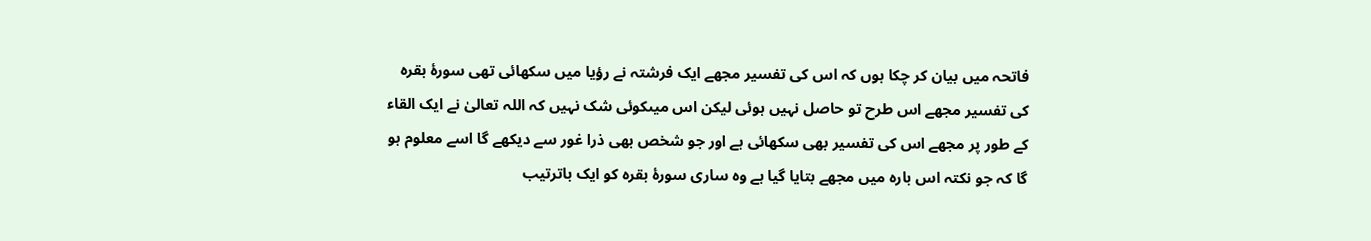فاتحہ میں بیان کر چکا ہوں کہ اس کی تفسیر مجھے ایک فرشتہ نے رؤیا میں سکھائی تھی سورۂ بقرہ کی تفسیر مجھے اس طرح تو حاصل نہیں ہوئی لیکن اس میںکوئی شک نہیں کہ اللہ تعالیٰ نے ایک القاء کے طور پر مجھے اس کی تفسیر بھی سکھائی ہے اور جو شخص بھی ذرا غور سے دیکھے گا اسے معلوم ہو گا کہ جو نکتہ اس بارہ میں مجھے بتایا گیا ہے وہ ساری سورۂ بقرہ کو ایک باترتیب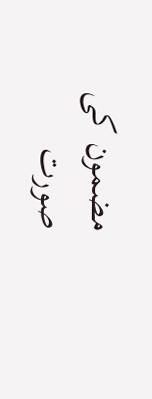مضمون کی صورت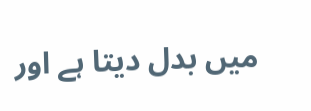میں بدل دیتا ہے اور